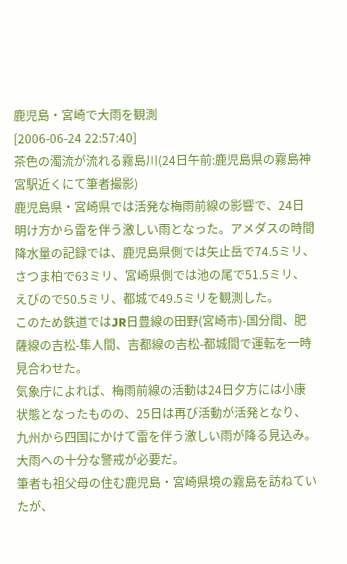鹿児島・宮崎で大雨を観測
[2006-06-24 22:57:40]
茶色の濁流が流れる霧島川(24日午前:鹿児島県の霧島神宮駅近くにて筆者撮影)
鹿児島県・宮崎県では活発な梅雨前線の影響で、24日明け方から雷を伴う激しい雨となった。アメダスの時間降水量の記録では、鹿児島県側では矢止岳で74.5ミリ、さつま柏で63ミリ、宮崎県側では池の尾で51.5ミリ、えびので50.5ミリ、都城で49.5ミリを観測した。
このため鉄道ではJR日豊線の田野(宮崎市)-国分間、肥薩線の吉松-隼人間、吉都線の吉松-都城間で運転を一時見合わせた。
気象庁によれば、梅雨前線の活動は24日夕方には小康状態となったものの、25日は再び活動が活発となり、九州から四国にかけて雷を伴う激しい雨が降る見込み。大雨への十分な警戒が必要だ。
筆者も祖父母の住む鹿児島・宮崎県境の霧島を訪ねていたが、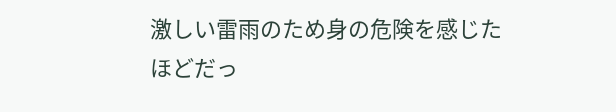激しい雷雨のため身の危険を感じたほどだっ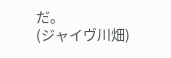だ。
(ジャイヴ川畑)